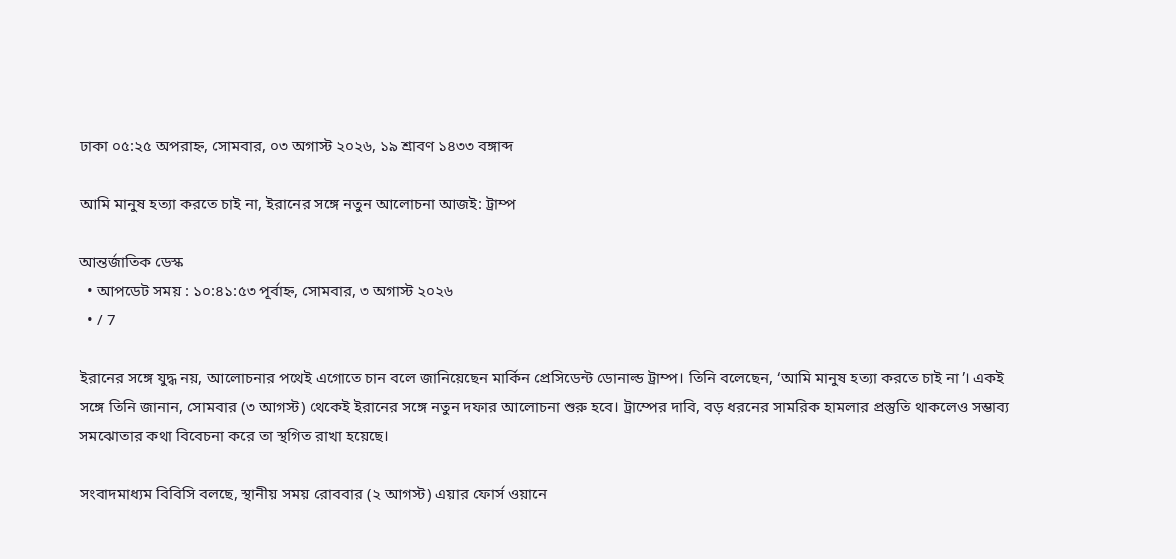ঢাকা ০৫:২৫ অপরাহ্ন, সোমবার, ০৩ অগাস্ট ২০২৬, ১৯ শ্রাবণ ১৪৩৩ বঙ্গাব্দ

আমি মানুষ হত্যা করতে চাই না, ইরানের সঙ্গে নতুন আলোচনা আজই: ট্রাম্প

আন্তর্জাতিক ডেস্ক
  • আপডেট সময় : ১০:৪১:৫৩ পূর্বাহ্ন, সোমবার, ৩ অগাস্ট ২০২৬
  • / 7

ইরানের সঙ্গে যুদ্ধ নয়, আলোচনার পথেই এগোতে চান বলে জানিয়েছেন মার্কিন প্রেসিডেন্ট ডোনাল্ড ট্রাম্প। তিনি বলেছেন, ‘আমি মানুষ হত্যা করতে চাই না’। একই সঙ্গে তিনি জানান, সোমবার (৩ আগস্ট) থেকেই ইরানের সঙ্গে নতুন দফার আলোচনা শুরু হবে। ট্রাম্পের দাবি, বড় ধরনের সামরিক হামলার প্রস্তুতি থাকলেও সম্ভাব্য সমঝোতার কথা বিবেচনা করে তা স্থগিত রাখা হয়েছে।

সংবাদমাধ্যম বিবিসি বলছে, স্থানীয় সময় রোববার (২ আগস্ট) এয়ার ফোর্স ওয়ানে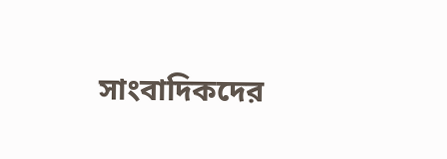সাংবাদিকদের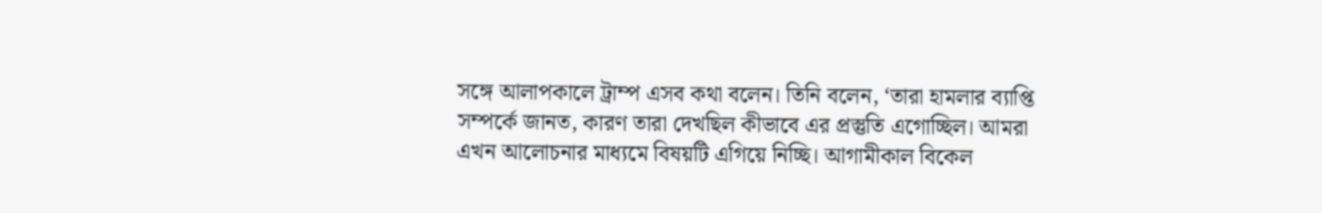সঙ্গে আলাপকালে ট্রাম্প এসব কথা বলেন। তিনি বলেন, ‘তারা হামলার ব্যাপ্তি সম্পর্কে জানত, কারণ তারা দেখছিল কীভাবে এর প্রস্তুতি এগোচ্ছিল। আমরা এখন আলোচনার মাধ্যমে বিষয়টি এগিয়ে নিচ্ছি। আগামীকাল বিকেল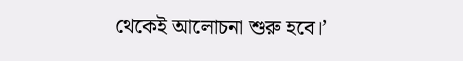থেকেই আলোচনা শুরু হবে।’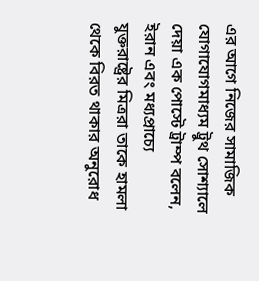এর আগে নিজের সামাজিক যোগাযোগমাধ্যম ট্রুথ সোশ্যালে দেয়া এক পোস্টে ট্রাম্প বলেন, ইরান এবং মধ্যপ্রাচ্যে যুক্তরাষ্ট্রের মিত্ররা তাকে হামলা থেকে বিরত থাকার অনুরোধ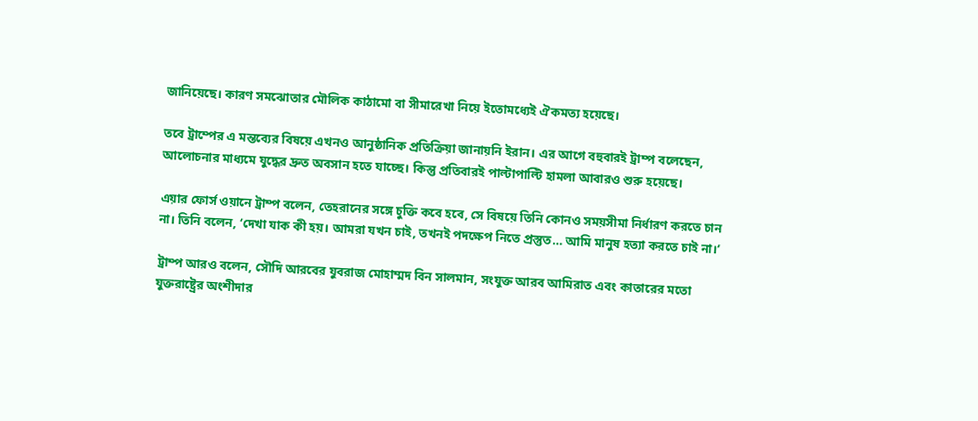জানিয়েছে। কারণ সমঝোতার মৌলিক কাঠামো বা সীমারেখা নিয়ে ইতোমধ্যেই ঐকমত্য হয়েছে।

তবে ট্রাম্পের এ মন্তব্যের বিষয়ে এখনও আনুষ্ঠানিক প্রতিক্রিয়া জানায়নি ইরান। এর আগে বহুবারই ট্রাম্প বলেছেন, আলোচনার মাধ্যমে যুদ্ধের দ্রুত অবসান হতে যাচ্ছে। কিন্তু প্রতিবারই পাল্টাপাল্টি হামলা আবারও শুরু হয়েছে।

এয়ার ফোর্স ওয়ানে ট্রাম্প বলেন, তেহরানের সঙ্গে চুক্তি কবে হবে, সে বিষয়ে তিনি কোনও সময়সীমা নির্ধারণ করতে চান না। তিনি বলেন, ‘দেখা যাক কী হয়। আমরা যখন চাই, তখনই পদক্ষেপ নিতে প্রস্তুত… আমি মানুষ হত্যা করতে চাই না।’

ট্রাম্প আরও বলেন, সৌদি আরবের যুবরাজ মোহাম্মদ বিন সালমান, সংযুক্ত আরব আমিরাত এবং কাতারের মতো যুক্তরাষ্ট্রের অংশীদার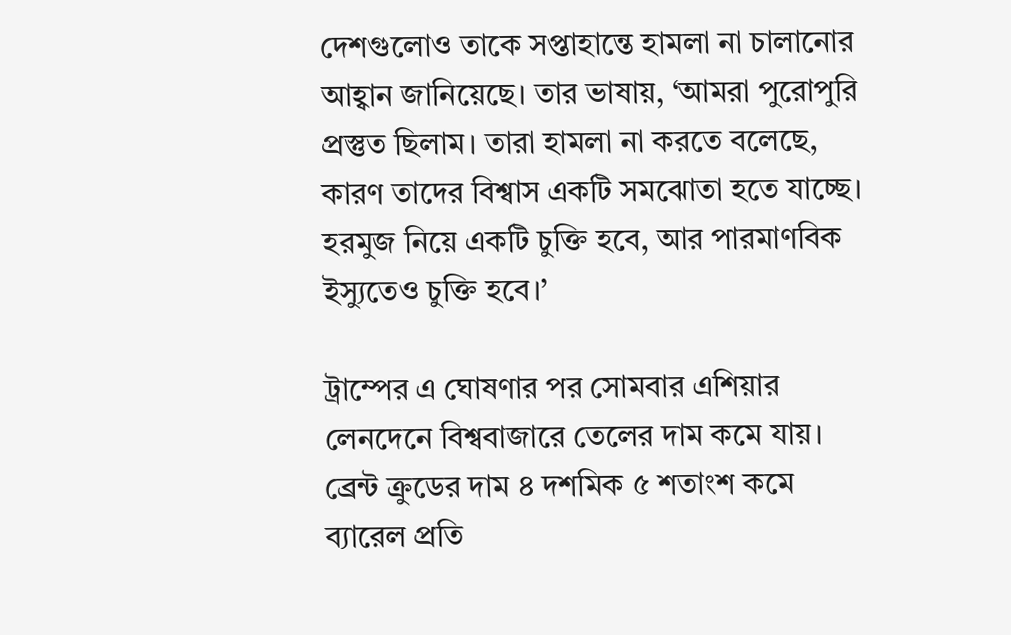দেশগুলোও তাকে সপ্তাহান্তে হামলা না চালানোর আহ্বান জানিয়েছে। তার ভাষায়, ‘আমরা পুরোপুরি প্রস্তুত ছিলাম। তারা হামলা না করতে বলেছে, কারণ তাদের বিশ্বাস একটি সমঝোতা হতে যাচ্ছে। হরমুজ নিয়ে একটি চুক্তি হবে, আর পারমাণবিক ইস্যুতেও চুক্তি হবে।’

ট্রাম্পের এ ঘোষণার পর সোমবার এশিয়ার লেনদেনে বিশ্ববাজারে তেলের দাম কমে যায়। ব্রেন্ট ক্রুডের দাম ৪ দশমিক ৫ শতাংশ কমে ব্যারেল প্রতি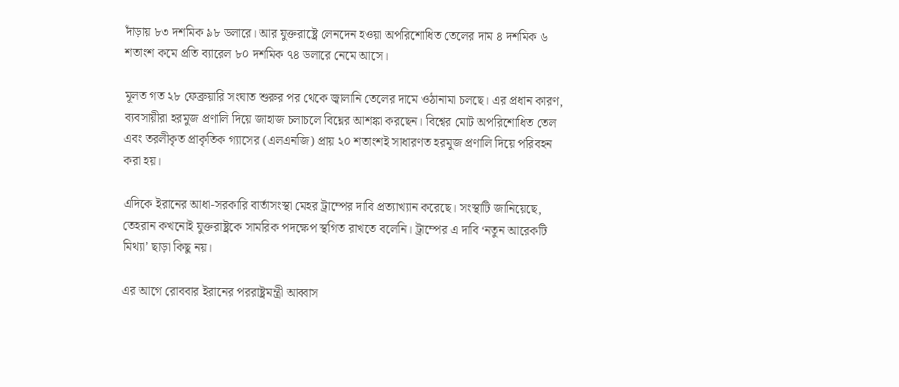দাঁড়ায় ৮৩ দশমিক ৯৮ ডলারে। আর যুক্তরাষ্ট্রে লেনদেন হওয়া অপরিশোধিত তেলের দাম ৪ দশমিক ৬ শতাংশ কমে প্রতি ব্যারেল ৮০ দশমিক ৭৪ ডলারে নেমে আসে।

মূলত গত ২৮ ফেব্রুয়ারি সংঘাত শুরুর পর থেকে জ্বালানি তেলের দামে ওঠানামা চলছে। এর প্রধান কারণ, ব্যবসায়ীরা হরমুজ প্রণালি দিয়ে জাহাজ চলাচলে বিঘ্নের আশঙ্কা করছেন। বিশ্বের মোট অপরিশোধিত তেল এবং তরলীকৃত প্রাকৃতিক গ্যাসের (এলএনজি) প্রায় ২০ শতাংশই সাধারণত হরমুজ প্রণালি দিয়ে পরিবহন করা হয়।

এদিকে ইরানের আধা-সরকারি বার্তাসংস্থা মেহর ট্রাম্পের দাবি প্রত্যাখ্যান করেছে। সংস্থাটি জানিয়েছে, তেহরান কখনোই যুক্তরাষ্ট্রকে সামরিক পদক্ষেপ স্থগিত রাখতে বলেনি। ট্রাম্পের এ দাবি ‘নতুন আরেকটি মিথ্যা’ ছাড়া কিছু নয়।

এর আগে রোববার ইরানের পররাষ্ট্রমন্ত্রী আব্বাস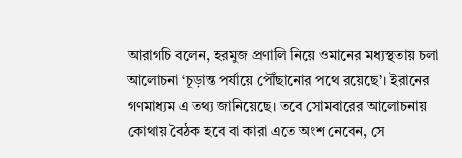আরাগচি বলেন, হরমুজ প্রণালি নিয়ে ওমানের মধ্যস্থতায় চলা আলোচনা ‘চূড়ান্ত পর্যায়ে পৌঁছানোর পথে রয়েছে’। ইরানের গণমাধ্যম এ তথ্য জানিয়েছে। তবে সোমবারের আলোচনায় কোথায় বৈঠক হবে বা কারা এতে অংশ নেবেন, সে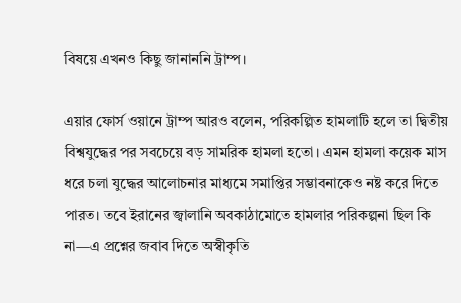বিষয়ে এখনও কিছু জানাননি ট্রাম্প।

এয়ার ফোর্স ওয়ানে ট্রাম্প আরও বলেন, পরিকল্পিত হামলাটি হলে তা দ্বিতীয় বিশ্বযুদ্ধের পর সবচেয়ে বড় সামরিক হামলা হতো। এমন হামলা কয়েক মাস ধরে চলা যুদ্ধের আলোচনার মাধ্যমে সমাপ্তির সম্ভাবনাকেও নষ্ট করে দিতে পারত। তবে ইরানের জ্বালানি অবকাঠামোতে হামলার পরিকল্পনা ছিল কি না—এ প্রশ্নের জবাব দিতে অস্বীকৃতি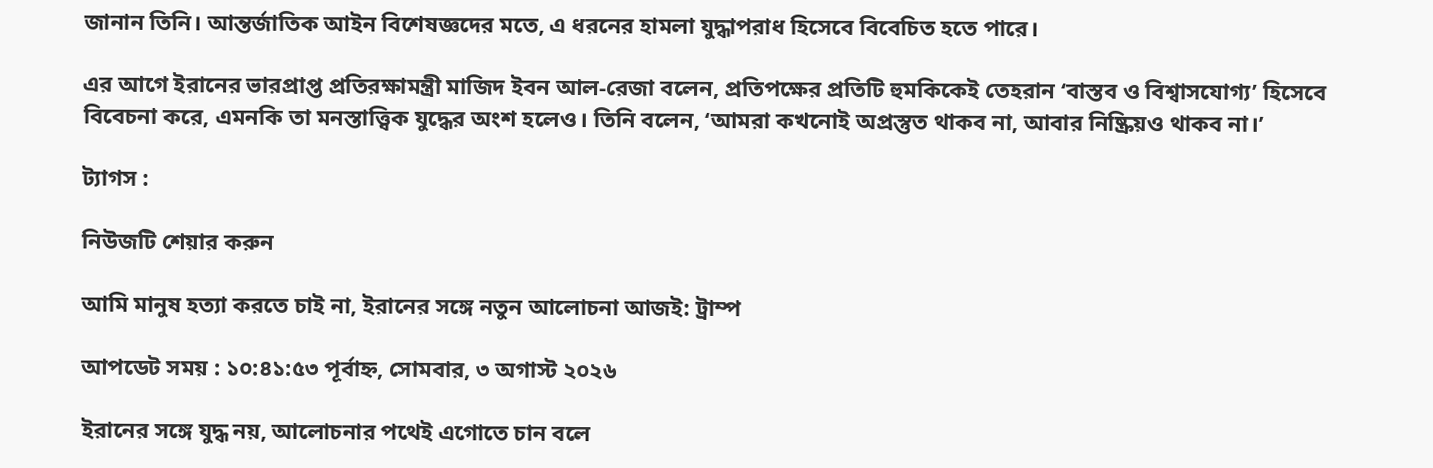জানান তিনি। আন্তর্জাতিক আইন বিশেষজ্ঞদের মতে, এ ধরনের হামলা যুদ্ধাপরাধ হিসেবে বিবেচিত হতে পারে।

এর আগে ইরানের ভারপ্রাপ্ত প্রতিরক্ষামন্ত্রী মাজিদ ইবন আল-রেজা বলেন, প্রতিপক্ষের প্রতিটি হুমকিকেই তেহরান ‘বাস্তব ও বিশ্বাসযোগ্য’ হিসেবে বিবেচনা করে, এমনকি তা মনস্তাত্ত্বিক যুদ্ধের অংশ হলেও। তিনি বলেন, ‘আমরা কখনোই অপ্রস্তুত থাকব না, আবার নিষ্ক্রিয়ও থাকব না।’

ট্যাগস :

নিউজটি শেয়ার করুন

আমি মানুষ হত্যা করতে চাই না, ইরানের সঙ্গে নতুন আলোচনা আজই: ট্রাম্প

আপডেট সময় : ১০:৪১:৫৩ পূর্বাহ্ন, সোমবার, ৩ অগাস্ট ২০২৬

ইরানের সঙ্গে যুদ্ধ নয়, আলোচনার পথেই এগোতে চান বলে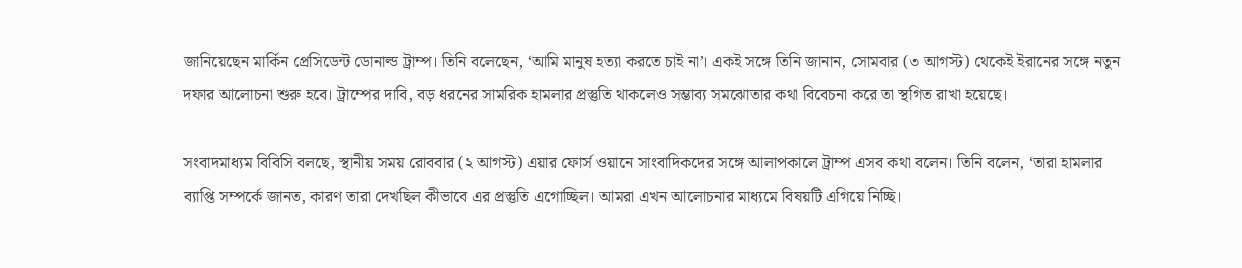জানিয়েছেন মার্কিন প্রেসিডেন্ট ডোনাল্ড ট্রাম্প। তিনি বলেছেন, ‘আমি মানুষ হত্যা করতে চাই না’। একই সঙ্গে তিনি জানান, সোমবার (৩ আগস্ট) থেকেই ইরানের সঙ্গে নতুন দফার আলোচনা শুরু হবে। ট্রাম্পের দাবি, বড় ধরনের সামরিক হামলার প্রস্তুতি থাকলেও সম্ভাব্য সমঝোতার কথা বিবেচনা করে তা স্থগিত রাখা হয়েছে।

সংবাদমাধ্যম বিবিসি বলছে, স্থানীয় সময় রোববার (২ আগস্ট) এয়ার ফোর্স ওয়ানে সাংবাদিকদের সঙ্গে আলাপকালে ট্রাম্প এসব কথা বলেন। তিনি বলেন, ‘তারা হামলার ব্যাপ্তি সম্পর্কে জানত, কারণ তারা দেখছিল কীভাবে এর প্রস্তুতি এগোচ্ছিল। আমরা এখন আলোচনার মাধ্যমে বিষয়টি এগিয়ে নিচ্ছি।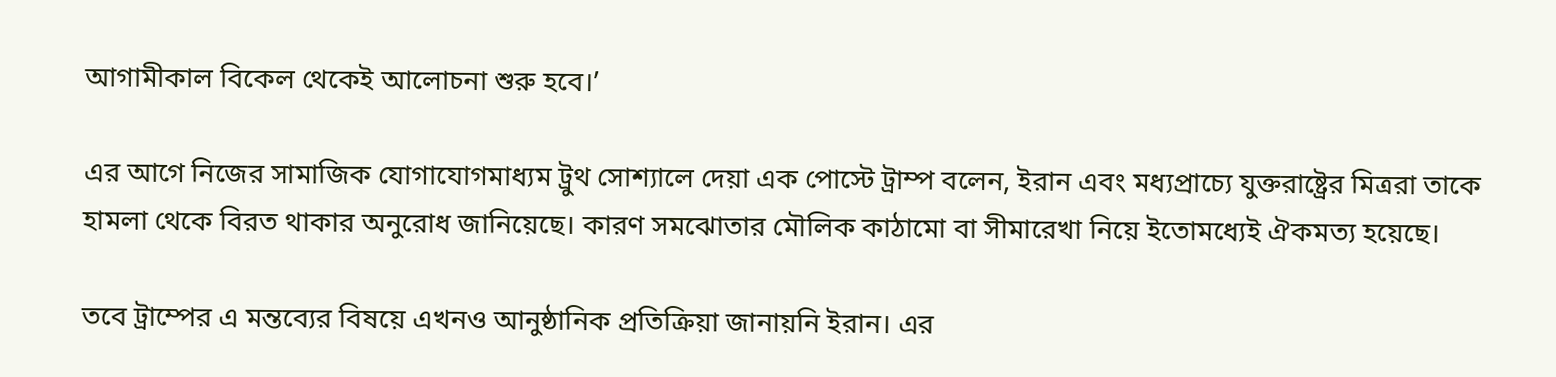আগামীকাল বিকেল থেকেই আলোচনা শুরু হবে।’

এর আগে নিজের সামাজিক যোগাযোগমাধ্যম ট্রুথ সোশ্যালে দেয়া এক পোস্টে ট্রাম্প বলেন, ইরান এবং মধ্যপ্রাচ্যে যুক্তরাষ্ট্রের মিত্ররা তাকে হামলা থেকে বিরত থাকার অনুরোধ জানিয়েছে। কারণ সমঝোতার মৌলিক কাঠামো বা সীমারেখা নিয়ে ইতোমধ্যেই ঐকমত্য হয়েছে।

তবে ট্রাম্পের এ মন্তব্যের বিষয়ে এখনও আনুষ্ঠানিক প্রতিক্রিয়া জানায়নি ইরান। এর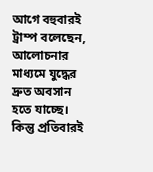আগে বহুবারই ট্রাম্প বলেছেন, আলোচনার মাধ্যমে যুদ্ধের দ্রুত অবসান হতে যাচ্ছে। কিন্তু প্রতিবারই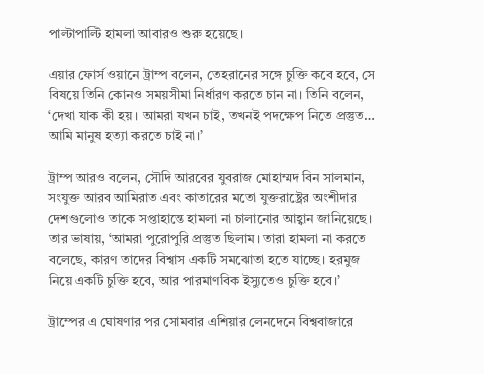পাল্টাপাল্টি হামলা আবারও শুরু হয়েছে।

এয়ার ফোর্স ওয়ানে ট্রাম্প বলেন, তেহরানের সঙ্গে চুক্তি কবে হবে, সে বিষয়ে তিনি কোনও সময়সীমা নির্ধারণ করতে চান না। তিনি বলেন, ‘দেখা যাক কী হয়। আমরা যখন চাই, তখনই পদক্ষেপ নিতে প্রস্তুত… আমি মানুষ হত্যা করতে চাই না।’

ট্রাম্প আরও বলেন, সৌদি আরবের যুবরাজ মোহাম্মদ বিন সালমান, সংযুক্ত আরব আমিরাত এবং কাতারের মতো যুক্তরাষ্ট্রের অংশীদার দেশগুলোও তাকে সপ্তাহান্তে হামলা না চালানোর আহ্বান জানিয়েছে। তার ভাষায়, ‘আমরা পুরোপুরি প্রস্তুত ছিলাম। তারা হামলা না করতে বলেছে, কারণ তাদের বিশ্বাস একটি সমঝোতা হতে যাচ্ছে। হরমুজ নিয়ে একটি চুক্তি হবে, আর পারমাণবিক ইস্যুতেও চুক্তি হবে।’

ট্রাম্পের এ ঘোষণার পর সোমবার এশিয়ার লেনদেনে বিশ্ববাজারে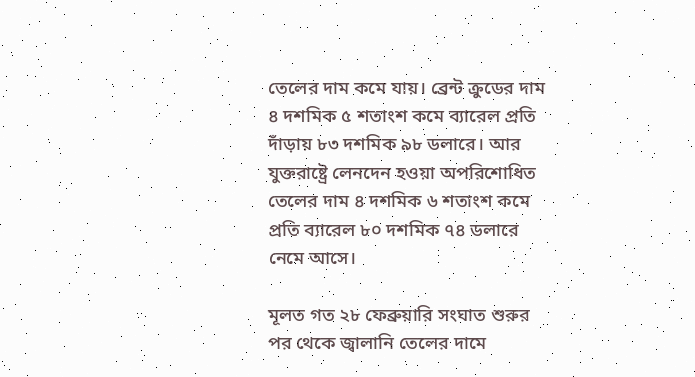তেলের দাম কমে যায়। ব্রেন্ট ক্রুডের দাম ৪ দশমিক ৫ শতাংশ কমে ব্যারেল প্রতি দাঁড়ায় ৮৩ দশমিক ৯৮ ডলারে। আর যুক্তরাষ্ট্রে লেনদেন হওয়া অপরিশোধিত তেলের দাম ৪ দশমিক ৬ শতাংশ কমে প্রতি ব্যারেল ৮০ দশমিক ৭৪ ডলারে নেমে আসে।

মূলত গত ২৮ ফেব্রুয়ারি সংঘাত শুরুর পর থেকে জ্বালানি তেলের দামে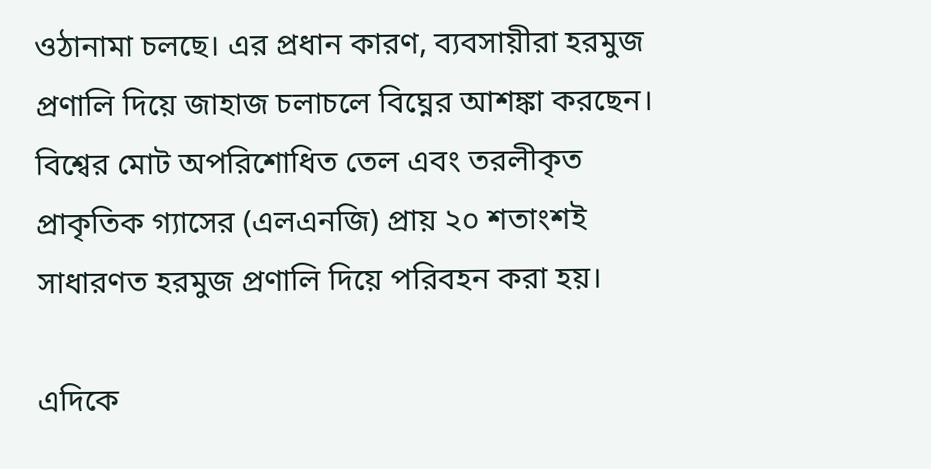ওঠানামা চলছে। এর প্রধান কারণ, ব্যবসায়ীরা হরমুজ প্রণালি দিয়ে জাহাজ চলাচলে বিঘ্নের আশঙ্কা করছেন। বিশ্বের মোট অপরিশোধিত তেল এবং তরলীকৃত প্রাকৃতিক গ্যাসের (এলএনজি) প্রায় ২০ শতাংশই সাধারণত হরমুজ প্রণালি দিয়ে পরিবহন করা হয়।

এদিকে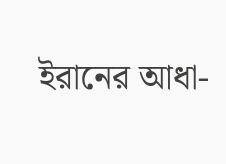ইরানের আধা-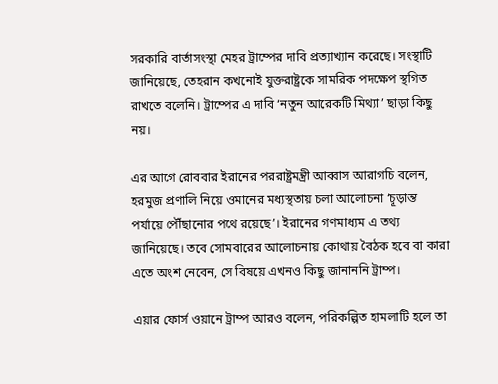সরকারি বার্তাসংস্থা মেহর ট্রাম্পের দাবি প্রত্যাখ্যান করেছে। সংস্থাটি জানিয়েছে, তেহরান কখনোই যুক্তরাষ্ট্রকে সামরিক পদক্ষেপ স্থগিত রাখতে বলেনি। ট্রাম্পের এ দাবি ‘নতুন আরেকটি মিথ্যা’ ছাড়া কিছু নয়।

এর আগে রোববার ইরানের পররাষ্ট্রমন্ত্রী আব্বাস আরাগচি বলেন, হরমুজ প্রণালি নিয়ে ওমানের মধ্যস্থতায় চলা আলোচনা ‘চূড়ান্ত পর্যায়ে পৌঁছানোর পথে রয়েছে’। ইরানের গণমাধ্যম এ তথ্য জানিয়েছে। তবে সোমবারের আলোচনায় কোথায় বৈঠক হবে বা কারা এতে অংশ নেবেন, সে বিষয়ে এখনও কিছু জানাননি ট্রাম্প।

এয়ার ফোর্স ওয়ানে ট্রাম্প আরও বলেন, পরিকল্পিত হামলাটি হলে তা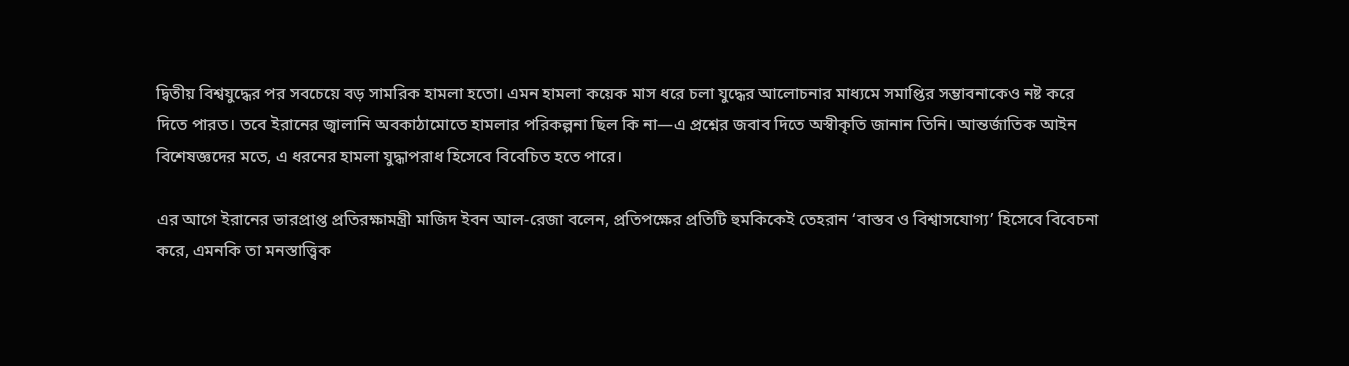দ্বিতীয় বিশ্বযুদ্ধের পর সবচেয়ে বড় সামরিক হামলা হতো। এমন হামলা কয়েক মাস ধরে চলা যুদ্ধের আলোচনার মাধ্যমে সমাপ্তির সম্ভাবনাকেও নষ্ট করে দিতে পারত। তবে ইরানের জ্বালানি অবকাঠামোতে হামলার পরিকল্পনা ছিল কি না—এ প্রশ্নের জবাব দিতে অস্বীকৃতি জানান তিনি। আন্তর্জাতিক আইন বিশেষজ্ঞদের মতে, এ ধরনের হামলা যুদ্ধাপরাধ হিসেবে বিবেচিত হতে পারে।

এর আগে ইরানের ভারপ্রাপ্ত প্রতিরক্ষামন্ত্রী মাজিদ ইবন আল-রেজা বলেন, প্রতিপক্ষের প্রতিটি হুমকিকেই তেহরান ‘বাস্তব ও বিশ্বাসযোগ্য’ হিসেবে বিবেচনা করে, এমনকি তা মনস্তাত্ত্বিক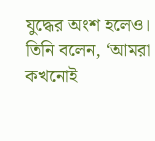যুদ্ধের অংশ হলেও। তিনি বলেন, ‘আমরা কখনোই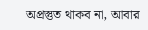অপ্রস্তুত থাকব না, আবার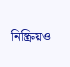নিষ্ক্রিয়ও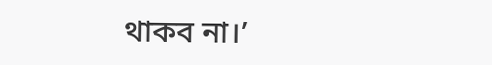থাকব না।’